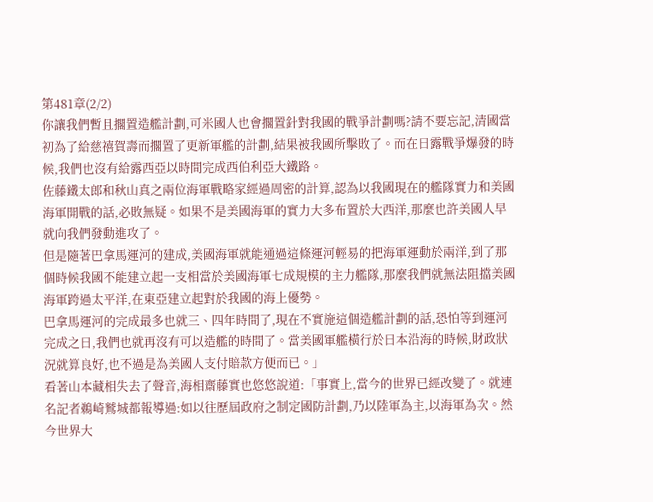第481章(2/2)
你讓我們暫且擱置造艦計劃,可米國人也會擱置針對我國的戰爭計劃嗎?請不要忘記,清國當初為了給慈禧賀壽而擱置了更新軍艦的計劃,結果被我國所擊敗了。而在日露戰爭爆發的時候,我們也沒有給露西亞以時間完成西伯利亞大鐵路。
佐藤鐵太郎和秋山真之兩位海軍戰略家經過周密的計算,認為以我國現在的艦隊實力和美國海軍開戰的話,必敗無疑。如果不是美國海軍的實力大多布置於大西洋,那麼也許美國人早就向我們發動進攻了。
但是隨著巴拿馬運河的建成,美國海軍就能通過這條運河輕易的把海軍運動於兩洋,到了那個時候我國不能建立起一支相當於美國海軍七成規模的主力艦隊,那麼我們就無法阻擋美國海軍跨過太平洋,在東亞建立起對於我國的海上優勢。
巴拿馬運河的完成最多也就三、四年時間了,現在不實施這個造艦計劃的話,恐怕等到運河完成之日,我們也就再沒有可以造艦的時間了。當美國軍艦橫行於日本沿海的時候,財政狀況就算良好,也不過是為美國人支付賠款方便而已。」
看著山本藏相失去了聲音,海相齋藤實也悠悠說道:「事實上,當今的世界已經改變了。就連名記者鵜崎鷲城都報導過:如以往歷屆政府之制定國防計劃,乃以陸軍為主,以海軍為次。然今世界大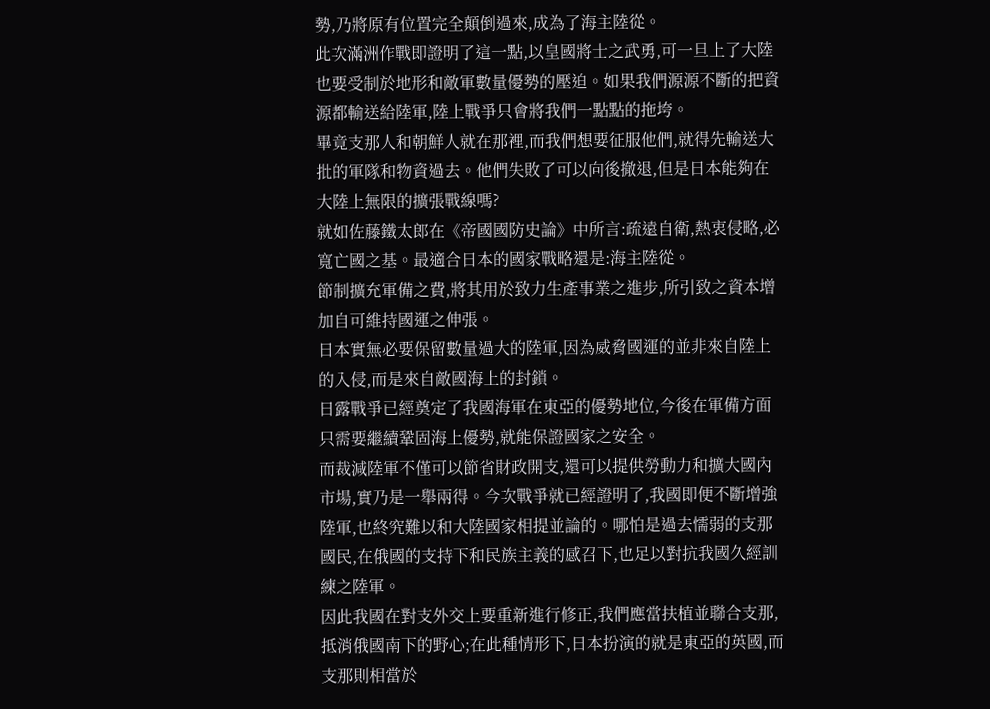勢,乃將原有位置完全顛倒過來,成為了海主陸從。
此次滿洲作戰即證明了這一點,以皇國將士之武勇,可一旦上了大陸也要受制於地形和敵軍數量優勢的壓迫。如果我們源源不斷的把資源都輸送給陸軍,陸上戰爭只會將我們一點點的拖垮。
畢竟支那人和朝鮮人就在那裡,而我們想要征服他們,就得先輸送大批的軍隊和物資過去。他們失敗了可以向後撤退,但是日本能夠在大陸上無限的擴張戰線嗎?
就如佐藤鐵太郎在《帝國國防史論》中所言:疏遠自衛,熱衷侵略,必寬亡國之基。最適合日本的國家戰略還是:海主陸從。
節制擴充軍備之費,將其用於致力生產事業之進步,所引致之資本增加自可維持國運之伸張。
日本實無必要保留數量過大的陸軍,因為威脅國運的並非來自陸上的入侵,而是來自敵國海上的封鎖。
日露戰爭已經奠定了我國海軍在東亞的優勢地位,今後在軍備方面只需要繼續鞏固海上優勢,就能保證國家之安全。
而裁減陸軍不僅可以節省財政開支,還可以提供勞動力和擴大國內市場,實乃是一舉兩得。今次戰爭就已經證明了,我國即便不斷增強陸軍,也終究難以和大陸國家相提並論的。哪怕是過去懦弱的支那國民,在俄國的支持下和民族主義的感召下,也足以對抗我國久經訓練之陸軍。
因此我國在對支外交上要重新進行修正,我們應當扶植並聯合支那,抵消俄國南下的野心;在此種情形下,日本扮演的就是東亞的英國,而支那則相當於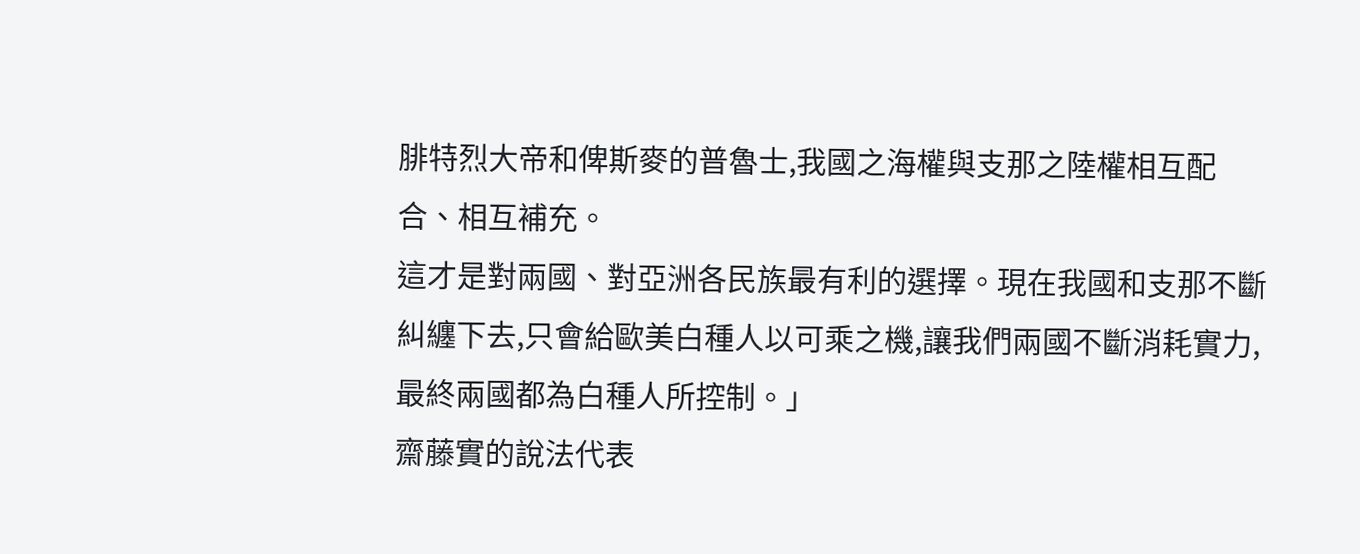腓特烈大帝和俾斯麥的普魯士,我國之海權與支那之陸權相互配合、相互補充。
這才是對兩國、對亞洲各民族最有利的選擇。現在我國和支那不斷糾纏下去,只會給歐美白種人以可乘之機,讓我們兩國不斷消耗實力,最終兩國都為白種人所控制。」
齋藤實的說法代表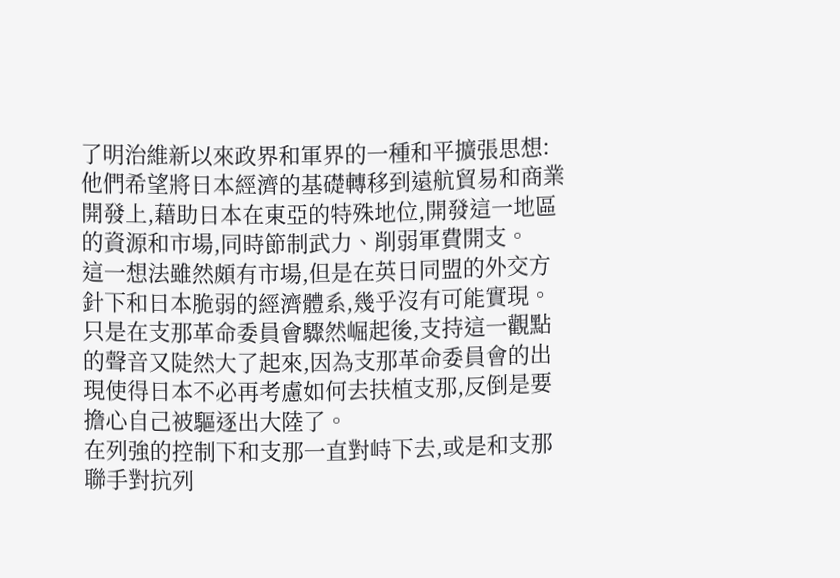了明治維新以來政界和軍界的一種和平擴張思想:他們希望將日本經濟的基礎轉移到遠航貿易和商業開發上,藉助日本在東亞的特殊地位,開發這一地區的資源和市場,同時節制武力、削弱軍費開支。
這一想法雖然頗有市場,但是在英日同盟的外交方針下和日本脆弱的經濟體系,幾乎沒有可能實現。只是在支那革命委員會驟然崛起後,支持這一觀點的聲音又陡然大了起來,因為支那革命委員會的出現使得日本不必再考慮如何去扶植支那,反倒是要擔心自己被驅逐出大陸了。
在列強的控制下和支那一直對峙下去,或是和支那聯手對抗列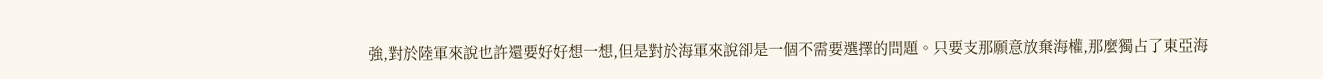強,對於陸軍來說也許還要好好想一想,但是對於海軍來說卻是一個不需要選擇的問題。只要支那願意放棄海權,那麼獨占了東亞海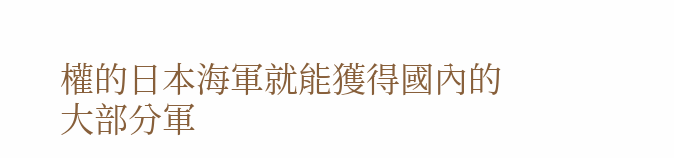權的日本海軍就能獲得國內的大部分軍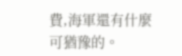費,海軍還有什麼可猶豫的。